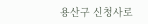용산구 신청사로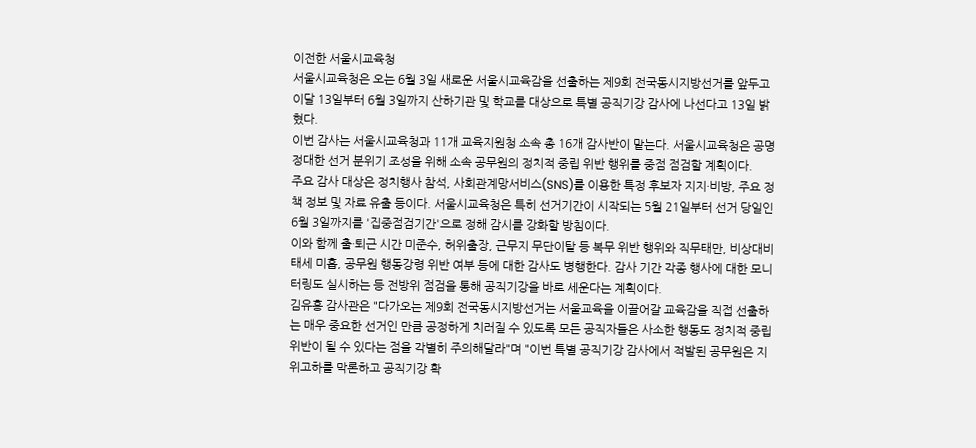이전한 서울시교육청
서울시교육청은 오는 6월 3일 새로운 서울시교육감을 선출하는 제9회 전국동시지방선거를 앞두고 이달 13일부터 6월 3일까지 산하기관 및 학교를 대상으로 특별 공직기강 감사에 나선다고 13일 밝혔다.
이번 감사는 서울시교육청과 11개 교육지원청 소속 총 16개 감사반이 맡는다. 서울시교육청은 공명정대한 선거 분위기 조성을 위해 소속 공무원의 정치적 중립 위반 행위를 중점 점검할 계획이다.
주요 감사 대상은 정치행사 참석, 사회관계망서비스(SNS)를 이용한 특정 후보자 지지·비방, 주요 정책 정보 및 자료 유출 등이다. 서울시교육청은 특히 선거기간이 시작되는 5월 21일부터 선거 당일인 6월 3일까지를 '집중점검기간'으로 정해 감시를 강화할 방침이다.
이와 함께 출·퇴근 시간 미준수, 허위출장, 근무지 무단이탈 등 복무 위반 행위와 직무태만, 비상대비태세 미흡, 공무원 행동강령 위반 여부 등에 대한 감사도 병행한다. 감사 기간 각종 행사에 대한 모니터링도 실시하는 등 전방위 점검을 통해 공직기강을 바로 세운다는 계획이다.
김유홍 감사관은 "다가오는 제9회 전국동시지방선거는 서울교육을 이끌어갈 교육감을 직접 선출하는 매우 중요한 선거인 만큼 공정하게 치러질 수 있도록 모든 공직자들은 사소한 행동도 정치적 중립 위반이 될 수 있다는 점을 각별히 주의해달라"며 "이번 특별 공직기강 감사에서 적발된 공무원은 지위고하를 막론하고 공직기강 확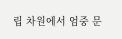립 차원에서 엄중 문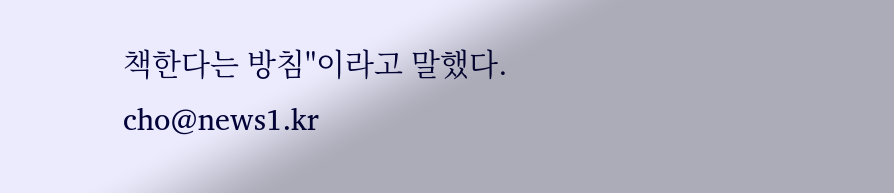책한다는 방침"이라고 말했다.
cho@news1.kr